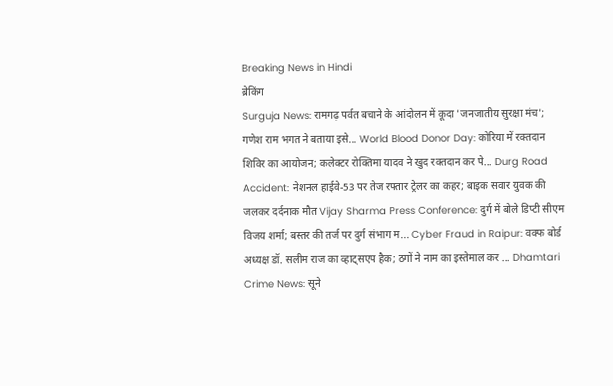Breaking News in Hindi
ब्रेकिंग
Surguja News: रामगढ़ पर्वत बचाने के आंदोलन में कूदा 'जनजातीय सुरक्षा मंच'; गणेश राम भगत ने बताया इसे... World Blood Donor Day: कोरिया में रक्तदान शिविर का आयोजन; कलेक्टर रोक्तिमा यादव ने खुद रक्तदान कर पे... Durg Road Accident: नेशनल हाईवे-53 पर तेज रफ्तार ट्रेलर का कहर; बाइक सवार युवक की जलकर दर्दनाक मौत Vijay Sharma Press Conference: दुर्ग में बोले डिप्टी सीएम विजय शर्मा; बस्तर की तर्ज पर दुर्ग संभाग म... Cyber Fraud in Raipur: वक्फ बोर्ड अध्यक्ष डॉ. सलीम राज का व्हाट्सएप हैक; ठगों ने नाम का इस्तेमाल कर ... Dhamtari Crime News: सूने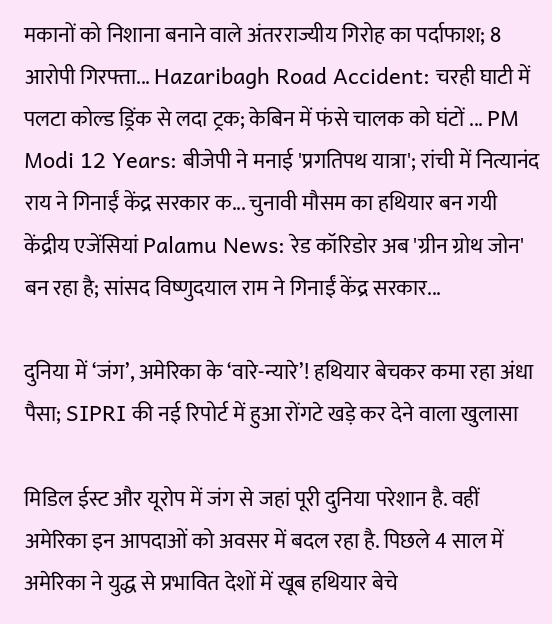मकानों को निशाना बनाने वाले अंतरराज्यीय गिरोह का पर्दाफाश; 8 आरोपी गिरफ्ता... Hazaribagh Road Accident: चरही घाटी में पलटा कोल्ड ड्रिंक से लदा ट्रक; केबिन में फंसे चालक को घंटों ... PM Modi 12 Years: बीजेपी ने मनाई 'प्रगतिपथ यात्रा'; रांची में नित्यानंद राय ने गिनाईं केंद्र सरकार क... चुनावी मौसम का हथियार बन गयी केंद्रीय एजेंसियां Palamu News: रेड कॉरिडोर अब 'ग्रीन ग्रोथ जोन' बन रहा है; सांसद विष्णुदयाल राम ने गिनाईं केंद्र सरकार...

दुनिया में ‘जंग’, अमेरिका के ‘वारे-न्यारे’! हथियार बेचकर कमा रहा अंधा पैसा; SIPRI की नई रिपोर्ट में हुआ रोंगटे खड़े कर देने वाला खुलासा

मिडिल ईस्ट और यूरोप में जंग से जहां पूरी दुनिया परेशान है. वहीं अमेरिका इन आपदाओं को अवसर में बदल रहा है. पिछले 4 साल में अमेरिका ने युद्ध से प्रभावित देशों में खूब हथियार बेचे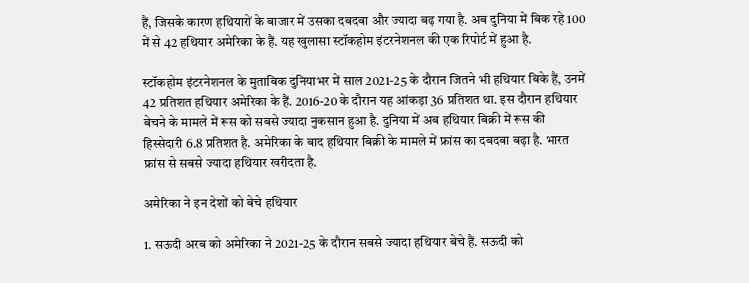हैं, जिसके कारण हथियारों के बाजार में उसका दबदबा और ज्यादा बढ़ गया है. अब दुनिया में बिक रहे 100 में से 42 हथियार अमेरिका के हैं. यह खुलासा स्टॉकहोम इंटरनेशनल की एक रिपोर्ट में हुआ है.

स्टॉकहोम इंटरनेशनल के मुताबिक दुनियाभर में साल 2021-25 के दौरान जितने भी हथियार बिके हैं, उनमें 42 प्रतिशत हथियार अमेरिका के हैं. 2016-20 के दौरान यह आंकड़ा 36 प्रतिशत था. इस दौरान हथियार बेचने के मामले में रूस को सबसे ज्यादा नुकसान हुआ है. दुनिया में अब हथियार बिक्री में रूस की हिस्सेदारी 6.8 प्रतिशत है. अमेरिका के बाद हथियार बिक्री के मामले में फ्रांस का दबदबा बढ़ा है. भारत फ्रांस से सबसे ज्यादा हथियार खरीदता है.

अमेरिका ने इन देशों को बेचे हथियार

1. सऊदी अरब को अमेरिका ने 2021-25 के दौरान सबसे ज्यादा हथियार बेचे हैं. सऊदी को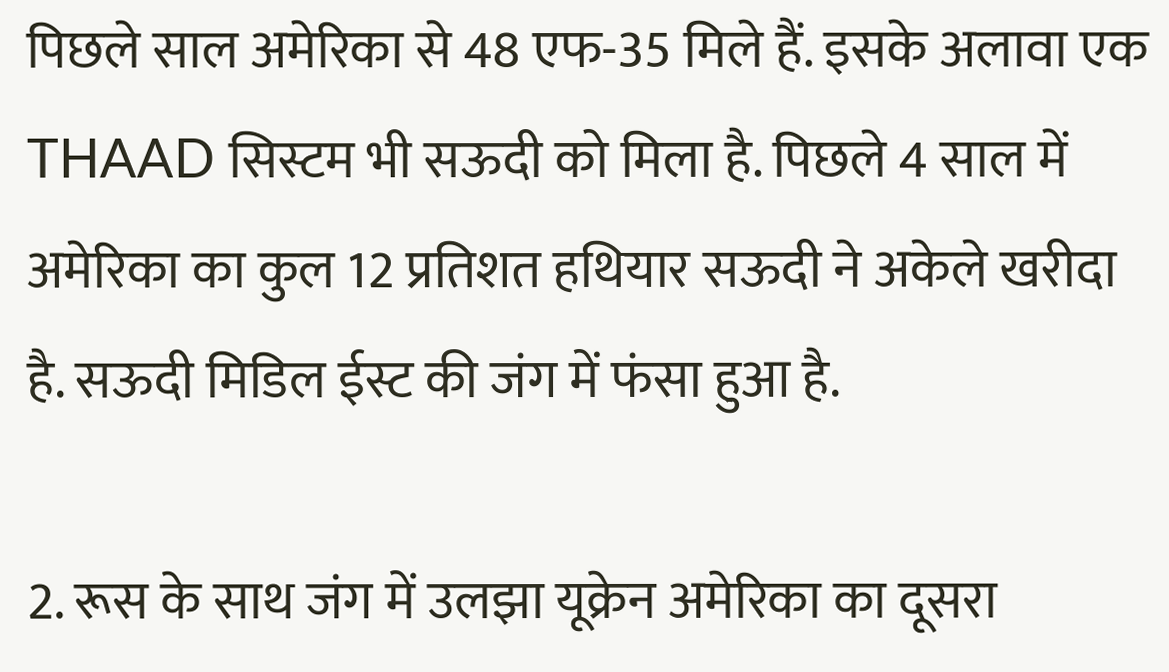पिछले साल अमेरिका से 48 एफ-35 मिले हैं. इसके अलावा एक THAAD सिस्टम भी सऊदी को मिला है. पिछले 4 साल में अमेरिका का कुल 12 प्रतिशत हथियार सऊदी ने अकेले खरीदा है. सऊदी मिडिल ईस्ट की जंग में फंसा हुआ है.

2. रूस के साथ जंग में उलझा यूक्रेन अमेरिका का दूसरा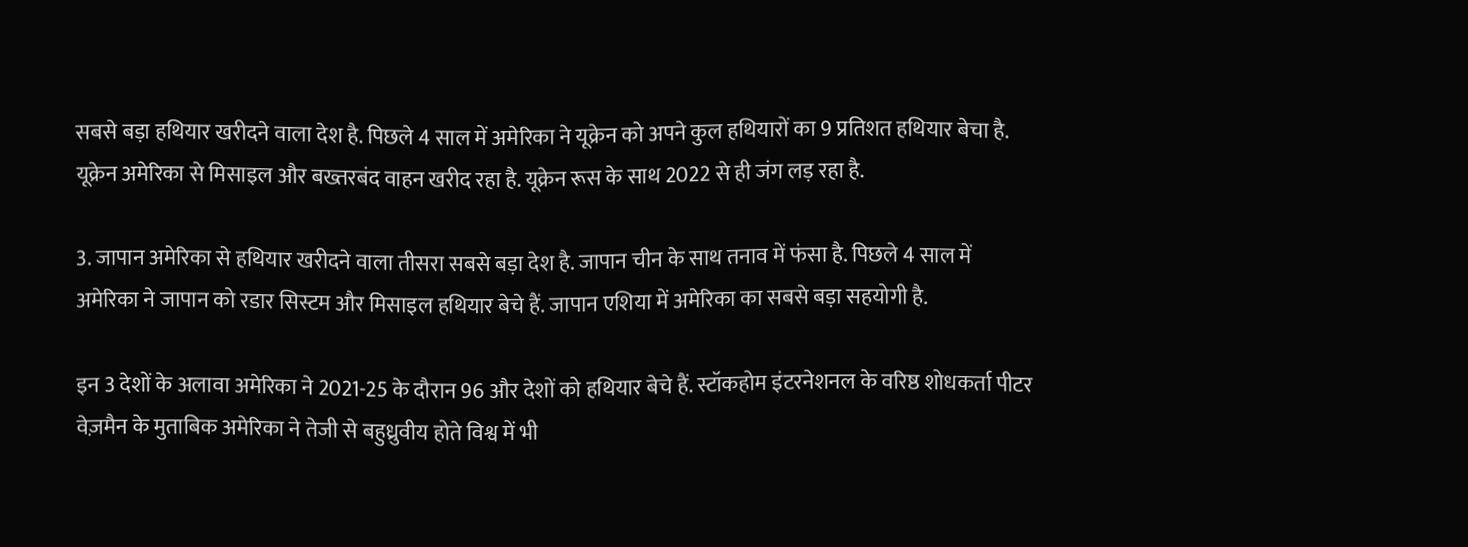सबसे बड़ा हथियार खरीदने वाला देश है. पिछले 4 साल में अमेरिका ने यूक्रेन को अपने कुल हथियारों का 9 प्रतिशत हथियार बेचा है. यूक्रेन अमेरिका से मिसाइल और बख्तरबंद वाहन खरीद रहा है. यूक्रेन रूस के साथ 2022 से ही जंग लड़ रहा है.

3. जापान अमेरिका से हथियार खरीदने वाला तीसरा सबसे बड़ा देश है. जापान चीन के साथ तनाव में फंसा है. पिछले 4 साल में अमेरिका ने जापान को रडार सिस्टम और मिसाइल हथियार बेचे हैं. जापान एशिया में अमेरिका का सबसे बड़ा सहयोगी है.

इन 3 देशों के अलावा अमेरिका ने 2021-25 के दौरान 96 और देशों को हथियार बेचे हैं. स्टॉकहोम इंटरनेशनल के वरिष्ठ शोधकर्ता पीटर वेज़मैन के मुताबिक अमेरिका ने तेजी से बहुध्रुवीय होते विश्व में भी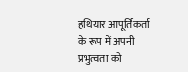हथियार आपूर्तिकर्ता के रूप में अपनी प्रभुत्वता को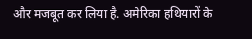और मजबूत कर लिया है. अमेरिका हथियारों के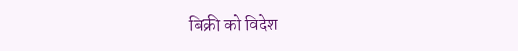बिक्री को विदेश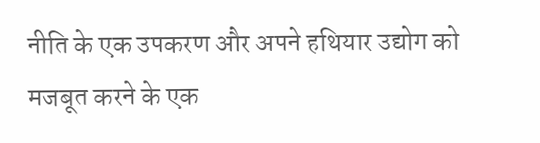नीति के एक उपकरण और अपने हथियार उद्योग को मजबूत करने के एक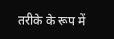तरीके के रूप में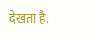देखता है.